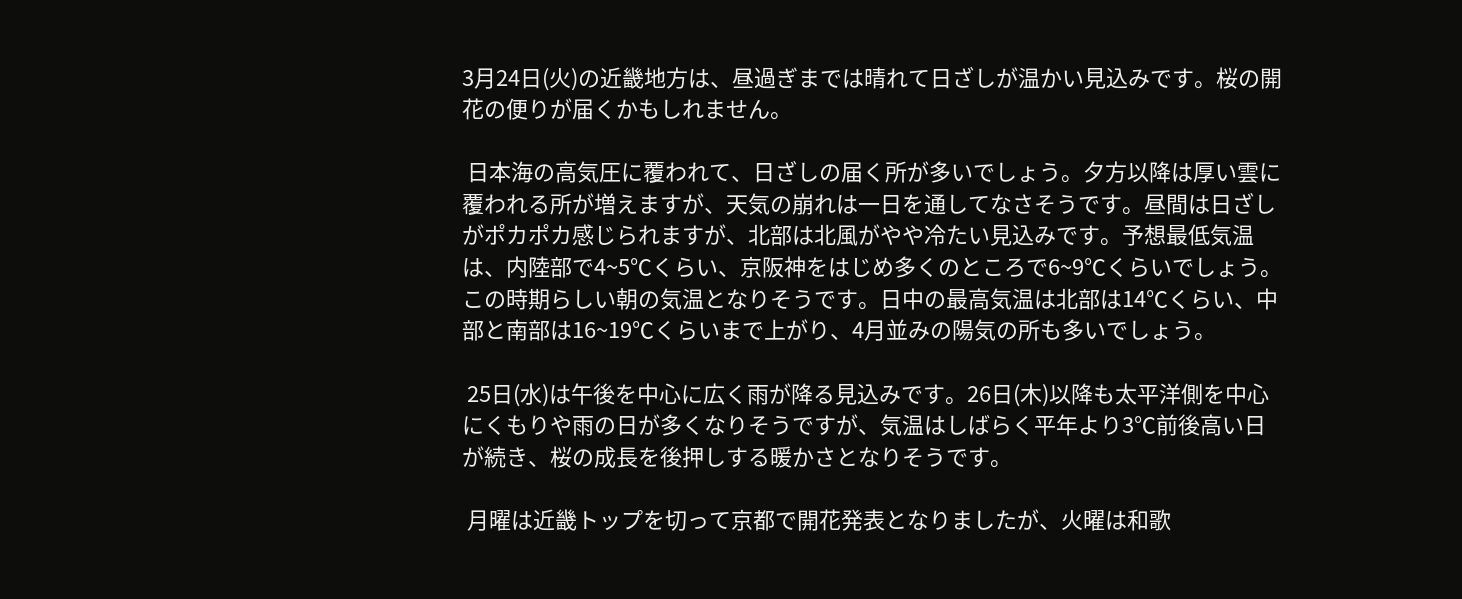3月24日(火)の近畿地方は、昼過ぎまでは晴れて日ざしが温かい見込みです。桜の開花の便りが届くかもしれません。

 日本海の高気圧に覆われて、日ざしの届く所が多いでしょう。夕方以降は厚い雲に覆われる所が増えますが、天気の崩れは一日を通してなさそうです。昼間は日ざしがポカポカ感じられますが、北部は北風がやや冷たい見込みです。予想最低気温は、内陸部で4~5℃くらい、京阪神をはじめ多くのところで6~9℃くらいでしょう。この時期らしい朝の気温となりそうです。日中の最高気温は北部は14℃くらい、中部と南部は16~19℃くらいまで上がり、4月並みの陽気の所も多いでしょう。

 25日(水)は午後を中心に広く雨が降る見込みです。26日(木)以降も太平洋側を中心にくもりや雨の日が多くなりそうですが、気温はしばらく平年より3℃前後高い日が続き、桜の成長を後押しする暖かさとなりそうです。

 月曜は近畿トップを切って京都で開花発表となりましたが、火曜は和歌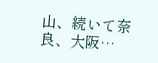山、続いて奈良、大阪…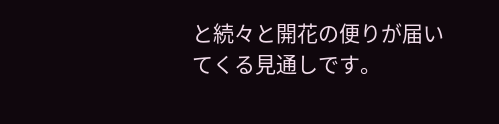と続々と開花の便りが届いてくる見通しです。